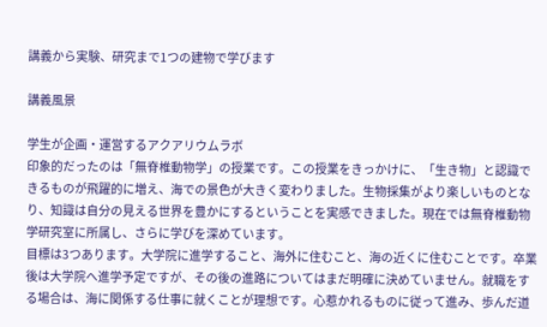講義から実験、研究まで1つの建物で学びます

講義風景

学生が企画・運営するアクアリウムラボ
印象的だったのは「無脊椎動物学」の授業です。この授業をきっかけに、「生き物」と認識できるものが飛躍的に増え、海での景色が大きく変わりました。生物採集がより楽しいものとなり、知識は自分の見える世界を豊かにするということを実感できました。現在では無脊椎動物学研究室に所属し、さらに学びを深めています。
目標は3つあります。大学院に進学すること、海外に住むこと、海の近くに住むことです。卒業後は大学院へ進学予定ですが、その後の進路についてはまだ明確に決めていません。就職をする場合は、海に関係する仕事に就くことが理想です。心惹かれるものに従って進み、歩んだ道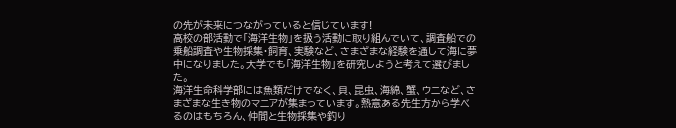の先が未来につながっていると信じています!
高校の部活動で「海洋生物」を扱う活動に取り組んでいて、調査船での乗船調査や生物採集・飼育、実験など、さまざまな経験を通して海に夢中になりました。大学でも「海洋生物」を研究しようと考えて選びました。
海洋生命科学部には魚類だけでなく、貝、昆虫、海綿、蟹、ウニなど、さまざまな生き物のマニアが集まっています。熱意ある先生方から学べるのはもちろん、仲間と生物採集や釣り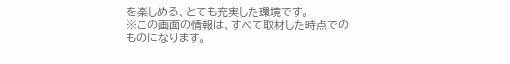を楽しめる、とても充実した環境です。
※この画面の情報は、すべて取材した時点でのものになります。